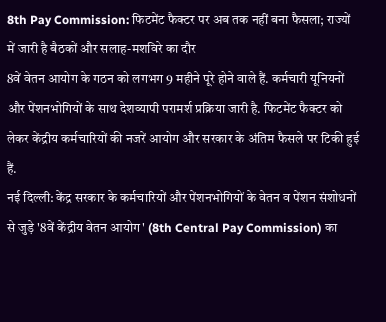8th Pay Commission: फिटमेंट फैक्टर पर अब तक नहीं बना फैसला; राज्यों में जारी है बैठकों और सलाह-मशविरे का दौर
8वें वेतन आयोग के गठन को लगभग 9 महीने पूरे होने वाले हैं. कर्मचारी यूनियनों और पेंशनभोगियों के साथ देशव्यापी परामर्श प्रक्रिया जारी है. फिटमेंट फैक्टर को लेकर केंद्रीय कर्मचारियों की नजरें आयोग और सरकार के अंतिम फैसले पर टिकी हुई हैं.
नई दिल्ली: केंद्र सरकार के कर्मचारियों और पेंशनभोगियों के वेतन व पेंशन संशोधनों से जुड़े '8वें केंद्रीय वेतन आयोग' (8th Central Pay Commission) का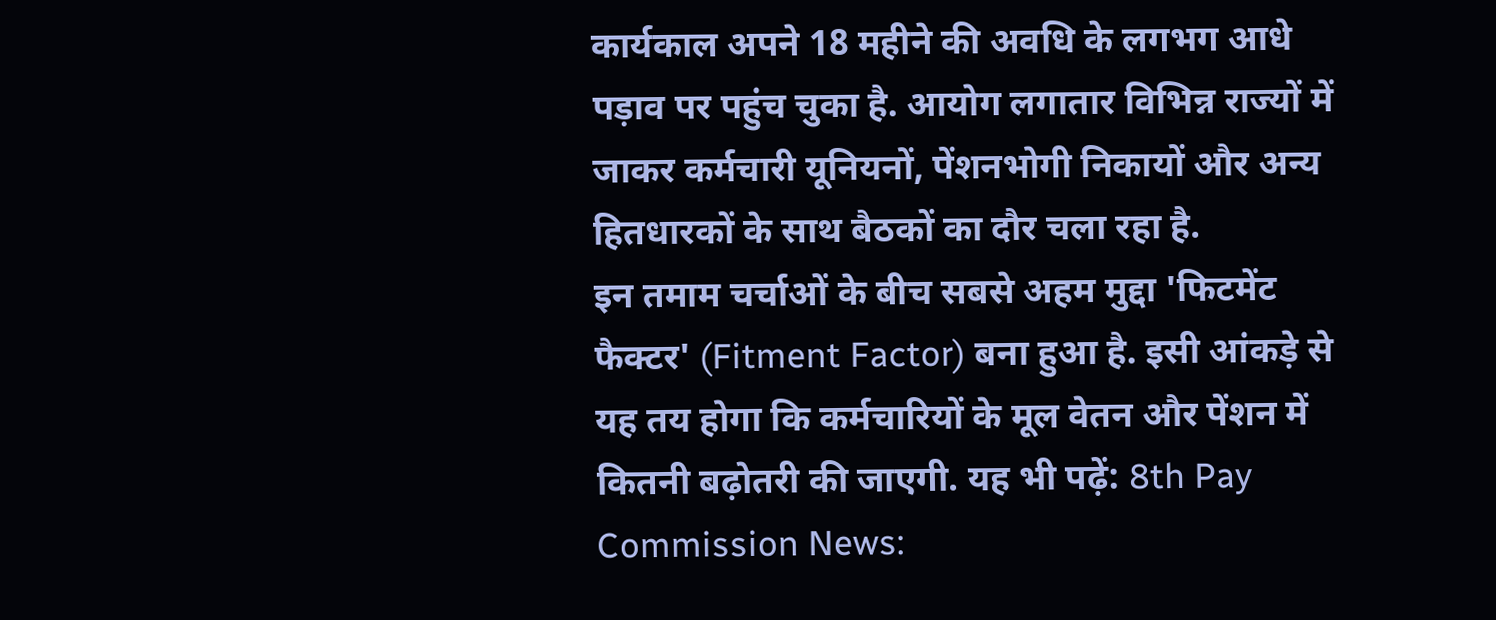कार्यकाल अपने 18 महीने की अवधि के लगभग आधे पड़ाव पर पहुंच चुका है. आयोग लगातार विभिन्न राज्यों में जाकर कर्मचारी यूनियनों, पेंशनभोगी निकायों और अन्य हितधारकों के साथ बैठकों का दौर चला रहा है.
इन तमाम चर्चाओं के बीच सबसे अहम मुद्दा 'फिटमेंट फैक्टर' (Fitment Factor) बना हुआ है. इसी आंकड़े से यह तय होगा कि कर्मचारियों के मूल वेतन और पेंशन में कितनी बढ़ोतरी की जाएगी. यह भी पढ़ें: 8th Pay Commission News: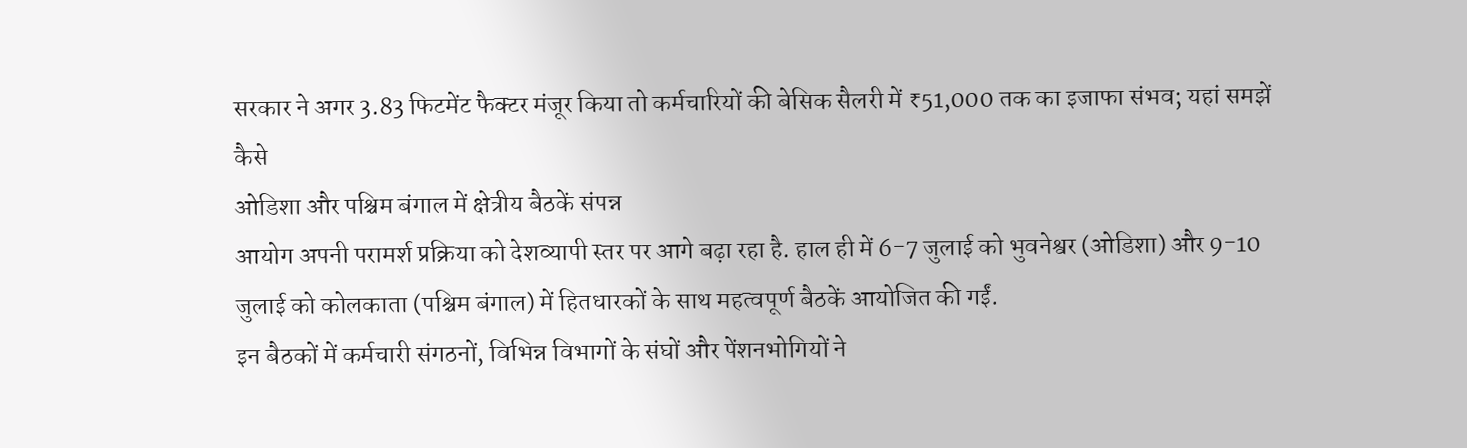सरकार ने अगर 3.83 फिटमेंट फैक्टर मंजूर किया तो कर्मचारियों की बेसिक सैलरी में ₹51,000 तक का इजाफा संभव; यहां समझें कैसे
ओडिशा और पश्चिम बंगाल में क्षेत्रीय बैठकें संपन्न
आयोग अपनी परामर्श प्रक्रिया को देशव्यापी स्तर पर आगे बढ़ा रहा है. हाल ही में 6-7 जुलाई को भुवनेश्वर (ओडिशा) और 9-10 जुलाई को कोलकाता (पश्चिम बंगाल) में हितधारकों के साथ महत्वपूर्ण बैठकें आयोजित की गईं.
इन बैठकों में कर्मचारी संगठनों, विभिन्न विभागों के संघों और पेंशनभोगियों ने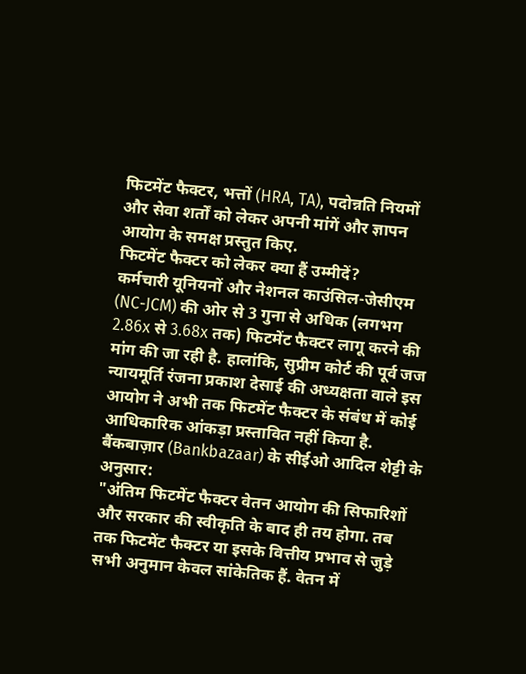फिटमेंट फैक्टर, भत्तों (HRA, TA), पदोन्नति नियमों और सेवा शर्तों को लेकर अपनी मांगें और ज्ञापन आयोग के समक्ष प्रस्तुत किए.
फिटमेंट फैक्टर को लेकर क्या हैं उम्मीदें?
कर्मचारी यूनियनों और नेशनल काउंसिल-जेसीएम (NC-JCM) की ओर से 3 गुना से अधिक (लगभग 2.86x से 3.68x तक) फिटमेंट फैक्टर लागू करने की मांग की जा रही है. हालांकि, सुप्रीम कोर्ट की पूर्व जज न्यायमूर्ति रंजना प्रकाश देसाई की अध्यक्षता वाले इस आयोग ने अभी तक फिटमेंट फैक्टर के संबंध में कोई आधिकारिक आंकड़ा प्रस्तावित नहीं किया है.
बैंकबाज़ार (Bankbazaar) के सीईओ आदिल शेट्टी के अनुसार:
"अंतिम फिटमेंट फैक्टर वेतन आयोग की सिफारिशों और सरकार की स्वीकृति के बाद ही तय होगा. तब तक फिटमेंट फैक्टर या इसके वित्तीय प्रभाव से जुड़े सभी अनुमान केवल सांकेतिक हैं. वेतन में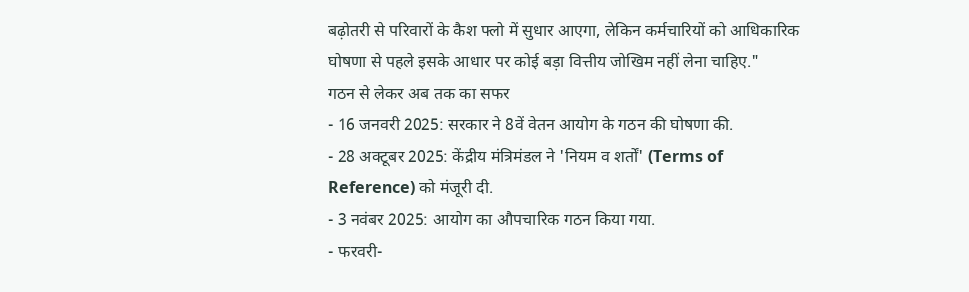बढ़ोतरी से परिवारों के कैश फ्लो में सुधार आएगा, लेकिन कर्मचारियों को आधिकारिक घोषणा से पहले इसके आधार पर कोई बड़ा वित्तीय जोखिम नहीं लेना चाहिए."
गठन से लेकर अब तक का सफर
- 16 जनवरी 2025: सरकार ने 8वें वेतन आयोग के गठन की घोषणा की.
- 28 अक्टूबर 2025: केंद्रीय मंत्रिमंडल ने 'नियम व शर्तों' (Terms of Reference) को मंजूरी दी.
- 3 नवंबर 2025: आयोग का औपचारिक गठन किया गया.
- फरवरी-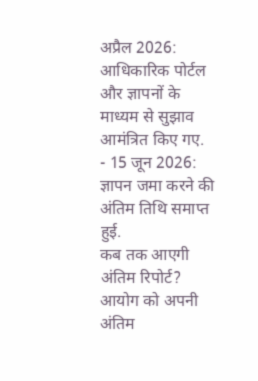अप्रैल 2026: आधिकारिक पोर्टल और ज्ञापनों के माध्यम से सुझाव आमंत्रित किए गए.
- 15 जून 2026: ज्ञापन जमा करने की अंतिम तिथि समाप्त हुई.
कब तक आएगी अंतिम रिपोर्ट?
आयोग को अपनी अंतिम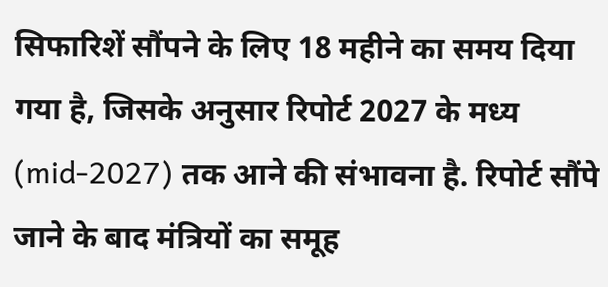सिफारिशें सौंपने के लिए 18 महीने का समय दिया गया है, जिसके अनुसार रिपोर्ट 2027 के मध्य (mid-2027) तक आने की संभावना है. रिपोर्ट सौंपे जाने के बाद मंत्रियों का समूह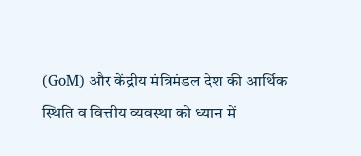(GoM) और केंद्रीय मंत्रिमंडल देश की आर्थिक स्थिति व वित्तीय व्यवस्था को ध्यान में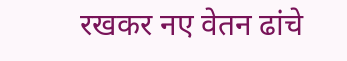रखकर नए वेतन ढांचे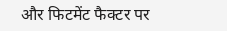और फिटमेंट फैक्टर पर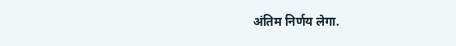अंतिम निर्णय लेगा.